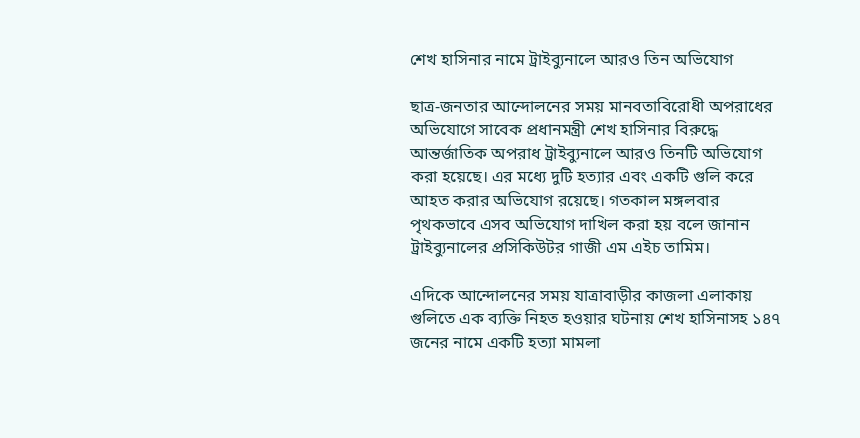শেখ হাসিনার নামে ট্রাইব্যুনালে আরও তিন অভিযোগ

ছাত্র-জনতার আন্দোলনের সময় মানবতাবিরোধী অপরাধের অভিযোগে সাবেক প্রধানমন্ত্রী শেখ হাসিনার বিরুদ্ধে আন্তর্জাতিক অপরাধ ট্রাইব্যুনালে আরও তিনটি অভিযোগ করা হয়েছে। এর মধ্যে দুটি হত্যার এবং একটি গুলি করে আহত করার অভিযোগ রয়েছে। গতকাল মঙ্গলবার পৃথকভাবে এসব অভিযোগ দাখিল করা হয় বলে জানান ট্রাইব্যুনালের প্রসিকিউটর গাজী এম এইচ তামিম।

এদিকে আন্দোলনের সময় যাত্রাবাড়ীর কাজলা এলাকায় গুলিতে এক ব্যক্তি নিহত হওয়ার ঘটনায় শেখ হাসিনাসহ ১৪৭ জনের নামে একটি হত্যা মামলা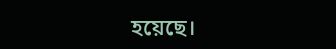হয়েছে।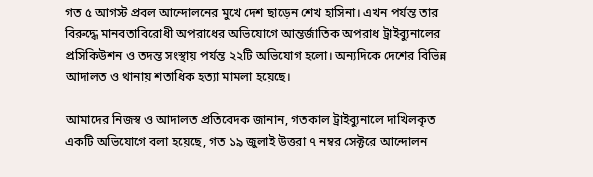গত ৫ আগস্ট প্রবল আন্দোলনের মুখে দেশ ছাড়েন শেখ হাসিনা। এখন পর্যন্ত তার বিরুদ্ধে মানবতাবিরোধী অপরাধের অভিযোগে আন্তর্জাতিক অপরাধ ট্রাইব্যুনালের প্রসিকিউশন ও তদন্ত সংস্থায় পর্যন্ত ২২টি অভিযোগ হলো। অন্যদিকে দেশের বিভিন্ন আদালত ও থানায় শতাধিক হত্যা মামলা হয়েছে।

আমাদের নিজস্ব ও আদালত প্রতিবেদক জানান, গতকাল ট্রাইব্যুনালে দাখিলকৃত একটি অভিযোগে বলা হয়েছে, গত ১৯ জুলাই উত্তরা ৭ নম্বর সেক্টরে আন্দোলন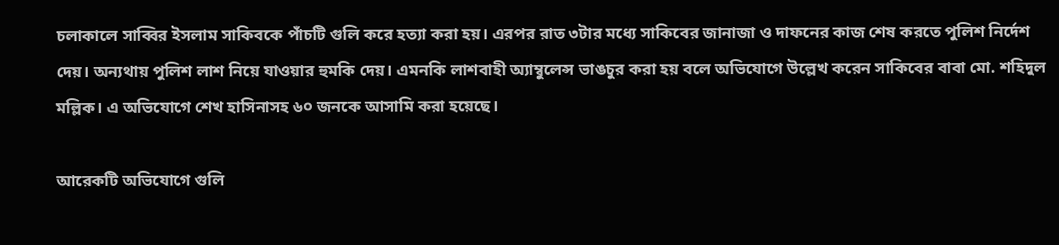চলাকালে সাব্বির ইসলাম সাকিবকে পাঁচটি গুলি করে হত্যা করা হয়। এরপর রাত ৩টার মধ্যে সাকিবের জানাজা ও দাফনের কাজ শেষ করতে পুলিশ নির্দেশ দেয়। অন্যথায় পুলিশ লাশ নিয়ে যাওয়ার হুমকি দেয়। এমনকি লাশবাহী অ্যাম্বুলেন্স ভাঙচুর করা হয় বলে অভিযোগে উল্লেখ করেন সাকিবের বাবা মো. শহিদুল মল্লিক। এ অভিযোগে শেখ হাসিনাসহ ৬০ জনকে আসামি করা হয়েছে।

আরেকটি অভিযোগে গুলি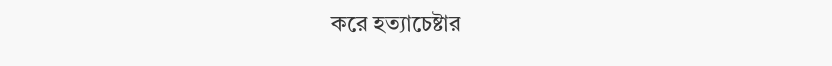করে হত্যাচেষ্টার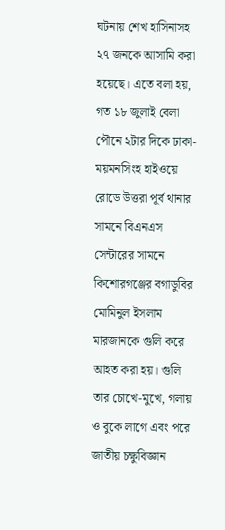ঘটনায় শেখ হাসিনাসহ ২৭ জনকে আসামি করা হয়েছে। এতে বলা হয়, গত ১৮ জুলাই বেলা পৌনে ২টার দিকে ঢাকা-ময়মনসিংহ হাইওয়ে রোডে উত্তরা পূর্ব থানার সামনে বিএনএস সেন্টারের সামনে কিশোরগঞ্জের বগাডুবির মোমিনুল ইসলাম মারজানকে গুলি করে আহত করা হয়। গুলি তার চোখে-মুখে, গলায় ও বুকে লাগে এবং পরে জাতীয় চক্ষুবিজ্ঞান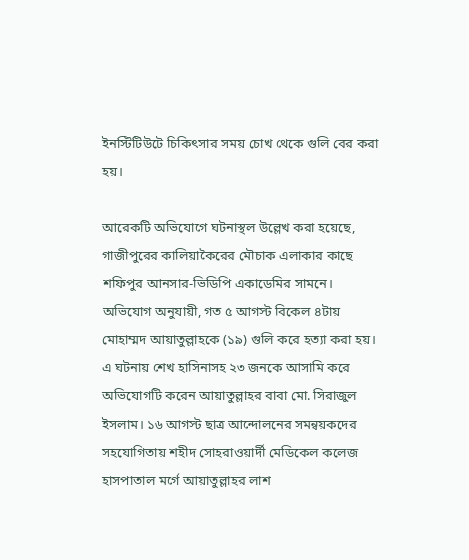ইনস্টিটিউটে চিকিৎসার সময় চোখ থেকে গুলি বের করা হয়।

আরেকটি অভিযোগে ঘটনাস্থল উল্লেখ করা হয়েছে, গাজীপুরের কালিয়াকৈরের মৌচাক এলাকার কাছে শফিপুর আনসার-ভিডিপি একাডেমির সামনে। অভিযোগ অনুযায়ী, গত ৫ আগস্ট বিকেল ৪টায় মোহাম্মদ আয়াতুল্লাহকে (১৯) গুলি করে হত্যা করা হয়। এ ঘটনায় শেখ হাসিনাসহ ২৩ জনকে আসামি করে অভিযোগটি করেন আয়াতুল্লাহর বাবা মো. সিরাজুল ইসলাম। ১৬ আগস্ট ছাত্র আন্দোলনের সমন্বয়কদের সহযোগিতায় শহীদ সোহরাওয়ার্দী মেডিকেল কলেজ হাসপাতাল মর্গে আয়াতুল্লাহর লাশ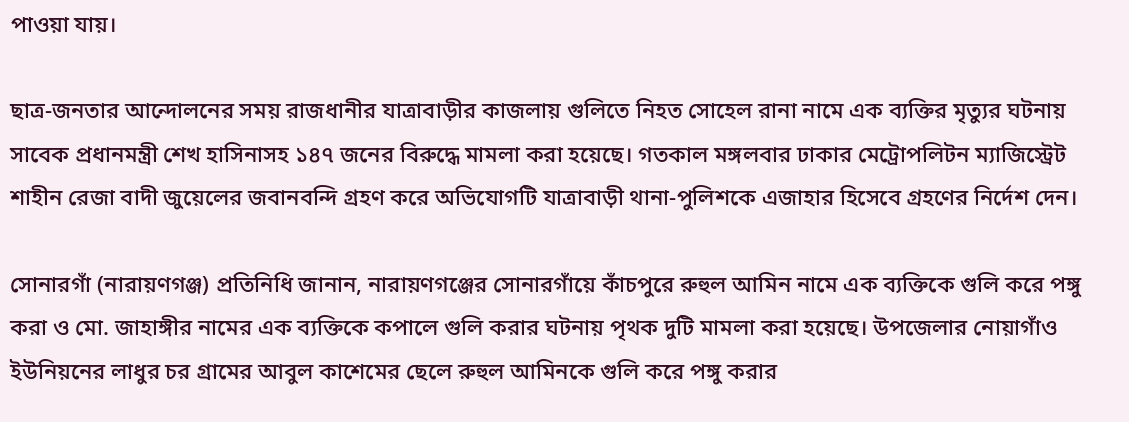পাওয়া যায়।

ছাত্র-জনতার আন্দোলনের সময় রাজধানীর যাত্রাবাড়ীর কাজলায় গুলিতে নিহত সোহেল রানা নামে এক ব্যক্তির মৃত্যুর ঘটনায় সাবেক প্রধানমন্ত্রী শেখ হাসিনাসহ ১৪৭ জনের বিরুদ্ধে মামলা করা হয়েছে। গতকাল মঙ্গলবার ঢাকার মেট্রোপলিটন ম্যাজিস্ট্রেট শাহীন রেজা বাদী জুয়েলের জবানবন্দি গ্রহণ করে অভিযোগটি যাত্রাবাড়ী থানা-পুলিশকে এজাহার হিসেবে গ্রহণের নির্দেশ দেন।

সোনারগাঁ (নারায়ণগঞ্জ) প্রতিনিধি জানান, নারায়ণগঞ্জের সোনারগাঁয়ে কাঁচপুরে রুহুল আমিন নামে এক ব্যক্তিকে গুলি করে পঙ্গু করা ও মো. জাহাঙ্গীর নামের এক ব্যক্তিকে কপালে গুলি করার ঘটনায় পৃথক দুটি মামলা করা হয়েছে। উপজেলার নোয়াগাঁও ইউনিয়নের লাধুর চর গ্রামের আবুল কাশেমের ছেলে রুহুল আমিনকে গুলি করে পঙ্গু করার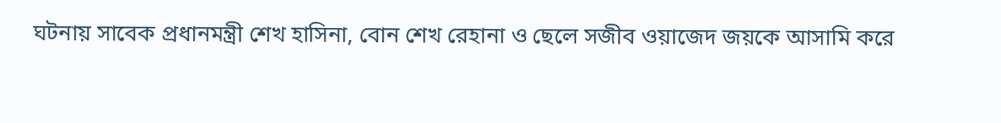ঘটনায় সাবেক প্রধানমন্ত্রী শেখ হাসিনা, বোন শেখ রেহানা ও ছেলে সজীব ওয়াজেদ জয়কে আসামি করে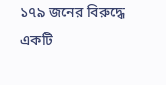১৭৯ জনের বিরুদ্ধে একটি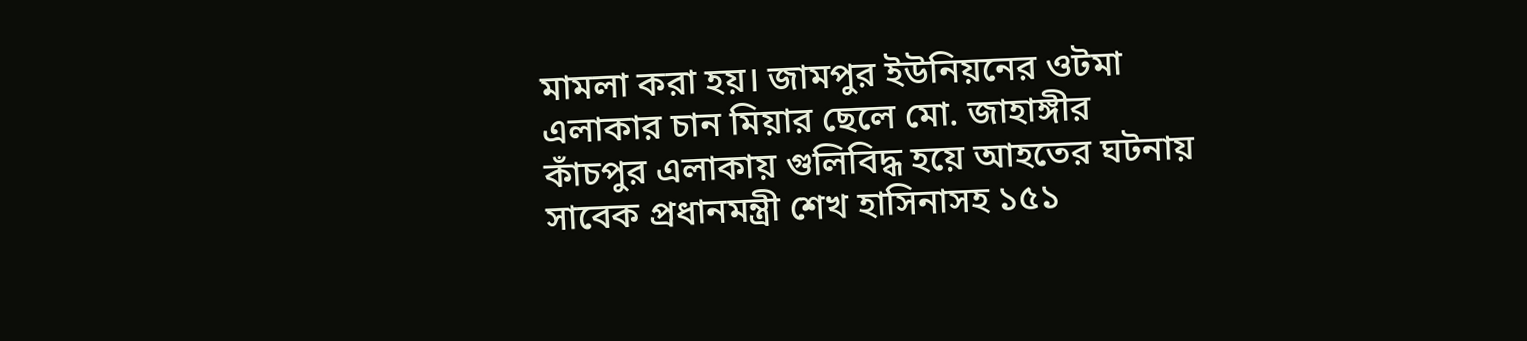মামলা করা হয়। জামপুর ইউনিয়নের ওটমা এলাকার চান মিয়ার ছেলে মো. জাহাঙ্গীর কাঁচপুর এলাকায় গুলিবিদ্ধ হয়ে আহতের ঘটনায় সাবেক প্রধানমন্ত্রী শেখ হাসিনাসহ ১৫১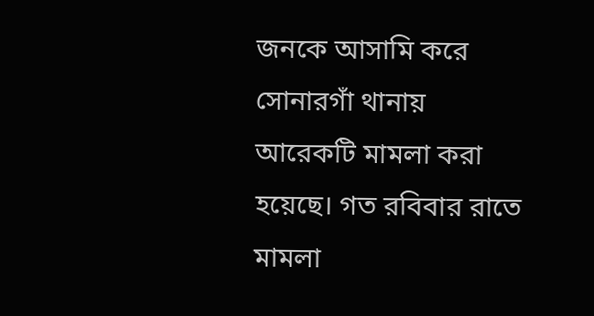জনকে আসামি করে সোনারগাঁ থানায় আরেকটি মামলা করা হয়েছে। গত রবিবার রাতে মামলা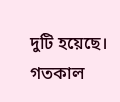দুটি হয়েছে। গতকাল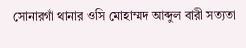সোনারগাঁ থানার ওসি মোহাম্মদ আব্দুল বারী সত্যতা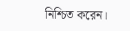নিশ্চিত করেন।